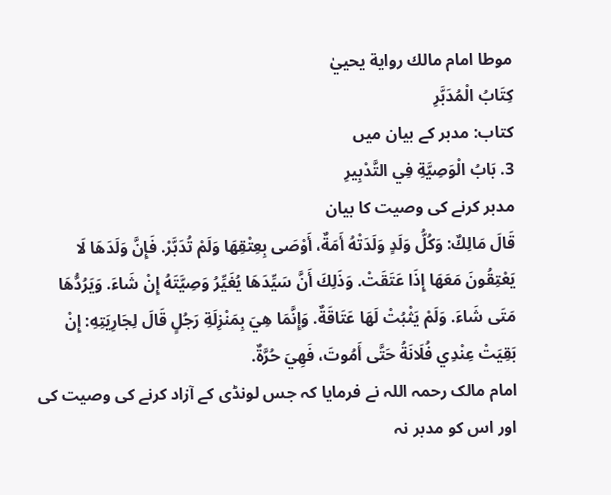موطا امام مالك رواية يحييٰ
كِتَابُ الْمُدَبَّرِ
کتاب: مدبر کے بیان میں
3. بَابُ الْوَصِيَّةِ فِي التَّدْبِيرِ
مدبر کرنے کی وصیت کا بیان
قَالَ مَالِكٌ: وَكُلُّ وَلَدٍ وَلَدَتْهُ أَمَةٌ، أَوْصَى بِعِتْقِهَا وَلَمْ تُدَبَّرْ. فَإِنَّ وَلَدَهَا لَا يَعْتِقُونَ مَعَهَا إِذَا عَتَقَتْ. وَذَلِكَ أَنَّ سَيِّدَهَا يُغَيِّرُ وَصِيَّتَهُ إِنْ شَاءَ. وَيَرُدُّهَا مَتَى شَاءَ. وَلَمْ يَثْبُتْ لَهَا عَتَاقَةٌ. وَإِنَّمَا هِيَ بِمَنْزِلَةِ رَجُلٍ قَالَ لِجَارِيَتِهِ: إِنْ بَقِيَتْ عِنْدِي فُلَانَةُ حَتَّى أَمُوتَ، فَهِيَ حُرَّةٌ.
امام مالک رحمہ اللہ نے فرمایا کہ جس لونڈی کے آزاد کرنے کی وصیت کی اور اس کو مدبر نہ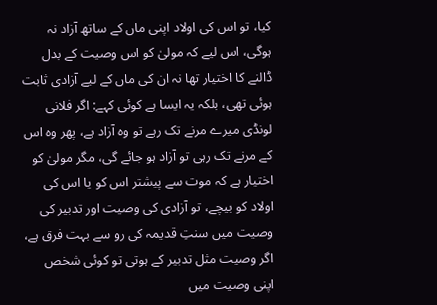کیا، تو اس کی اولاد اپنی ماں کے ساتھ آزاد نہ ہوگی، اس لیے کہ مولیٰ کو اس وصیت کے بدل ڈالنے کا اختیار تھا نہ ان کی ماں کے لیے آزادی ثابت ہوئی تھی، بلکہ یہ ایسا ہے کوئی کہے: اگر فلانی لونڈی میرے مرنے تک رہے تو وہ آزاد ہے، پھر وہ اس کے مرنے تک رہی تو آزاد ہو جائے گی، مگر مولیٰ کو اختیار ہے کہ موت سے پیشتر اس کو یا اس کی اولاد کو بیچے، تو آزادی کی وصیت اور تدبیر کی وصیت میں سنتِ قدیمہ کی رو سے بہت فرق ہے، اگر وصیت مثل تدبیر کے ہوتی تو کوئی شخص اپنی وصیت میں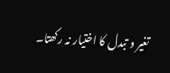تغیر و تبدل کا اختیار نہ رکھتا۔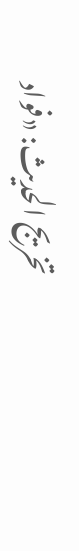تخریج الحدیث: «فواد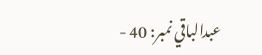عبدالباقي نمبر: 40 -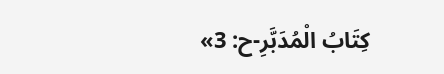كِتَابُ الْمُدَبَّرِ-ح: 3»